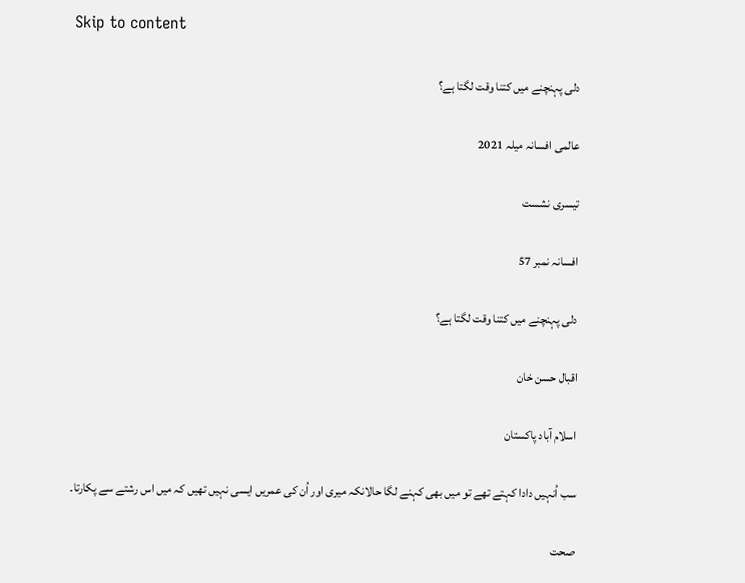Skip to content

دلی پہنچنے میں کتنا وقت لگتا ہے؟

عالمی افسانہ میلہ 2021

تیسری نشست

افسانہ نمبر 57

دلی پہنچنے میں کتنا وقت لگتا ہے؟

اقبال حسن خان

اسلام آباد پاکستان

سب اُنہیں دادا کہتے تھے تو میں بھی کہنے لگا حالانکہ میری اور اُن کی عمریں ایسی نہیں تھیں کہ میں اس رشتے سے پکارتا۔

صحت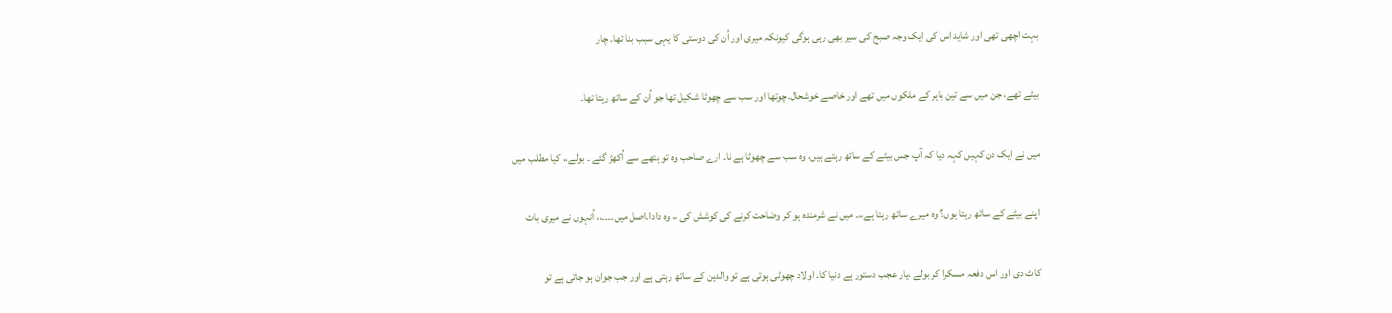بہت اچھی تھی اور شاید اس کی ایک وجہ صبح کی سیر بھی رہی ہوگی کیونکہ میری اور اُن کی دوستی کا یہی سبب بنا تھا۔ چار

بیٹے تھے، جن میں سے تین باہر کے ملکوں میں تھے اور خاصے خوشحال۔چوتھا اور سب سے چھوٹا شکیل تھا جو اُن کے ساتھ رہتا تھا۔

میں نے ایک دن کہیں کہہ دیا کہ آپ جس بیٹے کے ساتھ رہتے ہیں، وہ سب سے چھوٹا ہے نا۔ ارے صاحب وہ تو ہتھے سے اُکھڑ گئے ۔ بولے،، کیا مطلب میں

اپنے بیٹے کے ساتھ رہتا ہوں؟ وہ میرے ساتھ رہتا ہے،،۔ میں نے شرمندہ ہو کر وضاحت کرنے کی کوشش کی ،، وہ دادا۔اصل میں۔۔۔۔،، اُنہوں نے میری بات

کاٹ دی اور اس دفعہ مسکرا کر بولے ،یار عجب دستور ہے دنیا کا۔ اولاد چھوٹی ہوتی ہے تو والدین کے ساتھ رہتی ہے اور جب جوان ہو جاتی ہے تو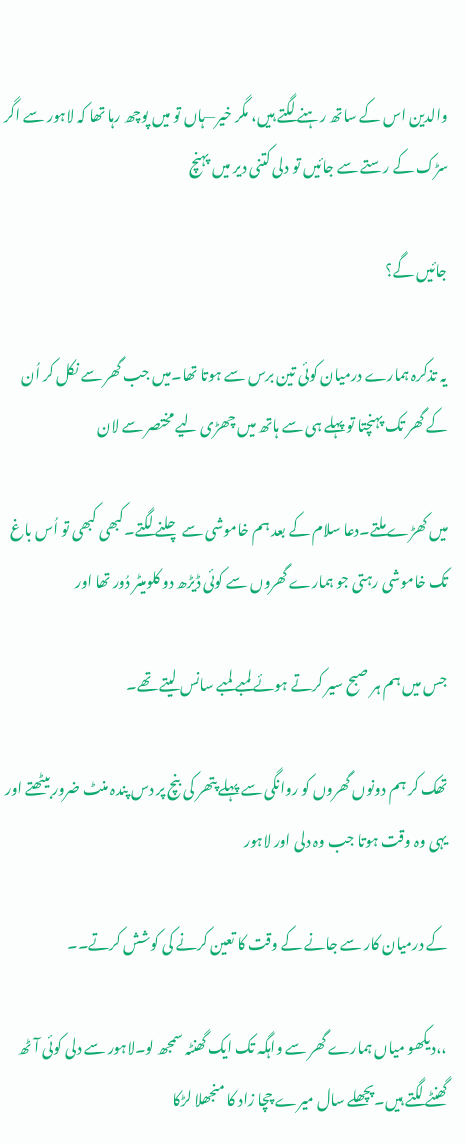والدین اس کے ساتھ رہنے لگتے ہیں، مگر خیر—ہاں تو میں پوچھ رہا تھا کہ لاہور سے اگر سڑک کے رستے سے جائیں تو دلی کتنی دیر میں پہنچ

جائیں گے؟

یہ تذکرہ ہمارے درمیان کوئی تین برس سے ہوتا تھا۔میں جب گھر سے نکل کر اُن کے گھر تک پہنچتا تو پہلے ہی سے ہاتھ میں چھڑی لیے مختصر سے لان

میں کھڑے ملتے۔دعا سلام کے بعد ہم خاموشی سے چلنے لگتے۔کبھی کبھی تو اُس باغ تک خاموشی رہتی جو ہمارے گھروں سے کوئی ڈیڑھ دو کلومیٹر دُور تھا اور

جس میں ہم ہر صبح سیر کرتے ہوئے لمبے لمبے سانس لیتے تھے۔

تھک کر ہم دونوں گھروں کو روانگی سے پہلے پتھر کی بنچ پر دس پندہ منٹ ضرور بیٹھتے اور یہی وہ وقت ہوتا جب وہ دلی اور لاہور

کے درمیان کار سے جانے کے وقت کا تعین کرنے کی کوشش کرتے۔۔

،،دیکھو میاں ہمارے گھر سے واہگہ تک ایک گھنٹہ سمجھ لو۔لاہور سے دلی کوئی آٹھ گھنٹے لگتے ہیں۔پچھلے سال میرے چچا زاد کا منجھلا لڑکا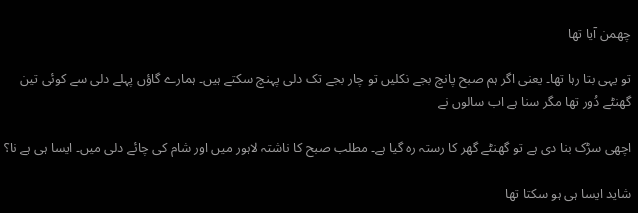چھمن آیا تھا

تو یہی بتا رہا تھا۔ یعنی اگر ہم صبح پانچ بجے نکلیں تو چار بجے تک دلی پہنچ سکتے ہیں۔ ہمارے گاؤں پہلے دلی سے کوئی تین گھنٹے دُور تھا مگر سنا ہے اب سالوں نے

اچھی سڑک بنا دی ہے تو گھنٹے گھر کا رستہ رہ گیا ہے۔ مطلب صبح کا ناشتہ لاہور میں اور شام کی چائے دلی میں۔ ایسا ہی ہے نا؟

شاید ایسا ہی ہو سکتا تھا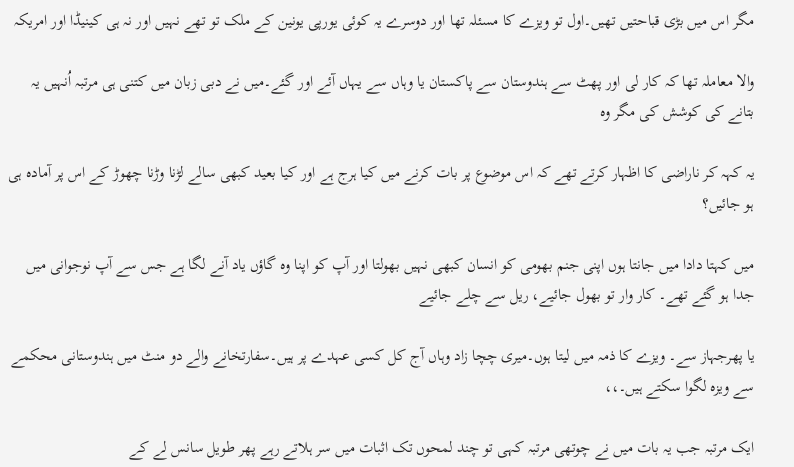مگر اس میں بڑی قباحتیں تھیں۔اول تو ویزے کا مسئلہ تھا اور دوسرے یہ کوئی یورپی یونین کے ملک تو تھے نہیں اور نہ ہی کینیڈا اور امریکہ

والا معاملہ تھا کہ کار لی اور پھٹ سے ہندوستان سے پاکستان یا وہاں سے یہاں آئے اور گئے۔میں نے دبی زبان میں کتنی ہی مرتبہ اُنہیں یہ بتانے کی کوشش کی مگر وہ

یہ کہہ کر ناراضی کا اظہار کرتے تھے کہ اس موضوع پر بات کرنے میں کیا ہرج ہے اور کیا بعید کبھی سالے لڑنا وڑنا چھوڑ کے اس پر آمادہ ہی ہو جائیں؟

میں کہتا دادا میں جانتا ہوں اپنی جنم بھومی کو انسان کبھی نہیں بھولتا اور آپ کو اپنا وہ گاؤں یاد آنے لگا ہے جس سے آپ نوجوانی میں جدا ہو گئے تھے۔ کار وار تو بھول جائیے، ریل سے چلے جائیے

یا پھرجہاز سے۔ ویزے کا ذمہ میں لیتا ہوں۔میری چچا زاد وہاں آج کل کسی عہدے پر ہیں۔سفارتخانے والے دو منٹ میں ہندوستانی محکمے سے ویزہ لگوا سکتے ہیں۔،،

ایک مرتبہ جب یہ بات میں نے چوتھی مرتبہ کہی تو چند لمحوں تک اثبات میں سر ہلاتے رہے پھر طویل سانس لے کے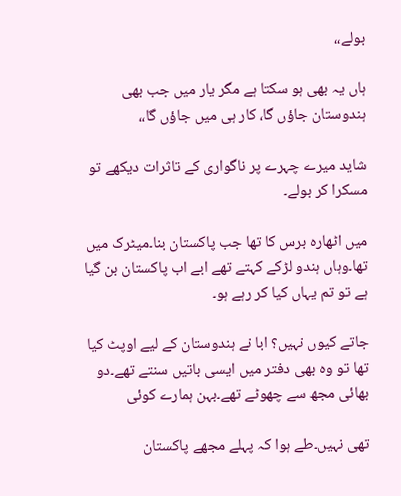بولے،،

ہاں یہ بھی ہو سکتا ہے مگر یار میں جب بھی ہندوستان جاؤں گا، کار ہی میں جاؤں گا،،

شاید میرے چہرے پر ناگواری کے تاثرات دیکھے تو مسکرا کر بولے۔

میں اٹھارہ برس کا تھا جب پاکستان بنا۔میٹرک میں تھا۔وہاں ہندو لڑکے کہتے تھے ابے اب پاکستان بن گیا ہے تو تم یہاں کیا کر رہے ہو۔

جاتے کیوں نہیں؟ ابا نے ہندوستان کے لیے اوپٹ کیا تھا تو وہ بھی دفتر میں ایسی باتیں سنتے تھے۔دو بھائی مجھ سے چھوٹے تھے۔بہن ہمارے کوئی

تھی نہیں۔طے ہوا کہ پہلے مجھے پاکستان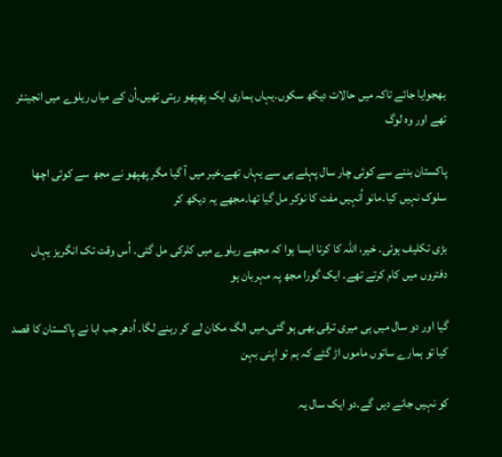بھجوایا جائے تاکہ میں حالات دیکھ سکوں۔یہاں ہماری ایک پھپھو رہتی تھیں۔اُن کے میاں ریلوے میں انجینئر تھے اور وہ لوگ

پاکستان بننے سے کوئی چار سال پہلے ہی سے یہاں تھے۔خیر میں آ گیا مگر پھپھو نے مجھ سے کوئی اچھا سلوک نہیں کیا۔مانو اُنہیں مفت کا نوکر مل گیا تھا۔مجھے یہ دیکھ کر

بڑی تکلیف ہوئی۔ خیر، اللہ کا کرنا ایسا ہوا کہ مجھے ریلوے میں کلرکی مل گئی۔ اُس وقت تک انگریز یہاں دفتروں میں کام کرتے تھے۔ ایک گورا مجھ پہ مہربان ہو

گیا اور دو سال میں ہی میری ترقی بھی ہو گئی۔میں الگ مکان لے کر رہنے لگا۔ اُدھر جب ابا نے پاکستان کا قصد کیا تو ہمارے ساتوں ماموں اڑ گئے کہ ہم تو اپنی بہن

کو نہیں جانے دیں گے۔دو ایک سال یہ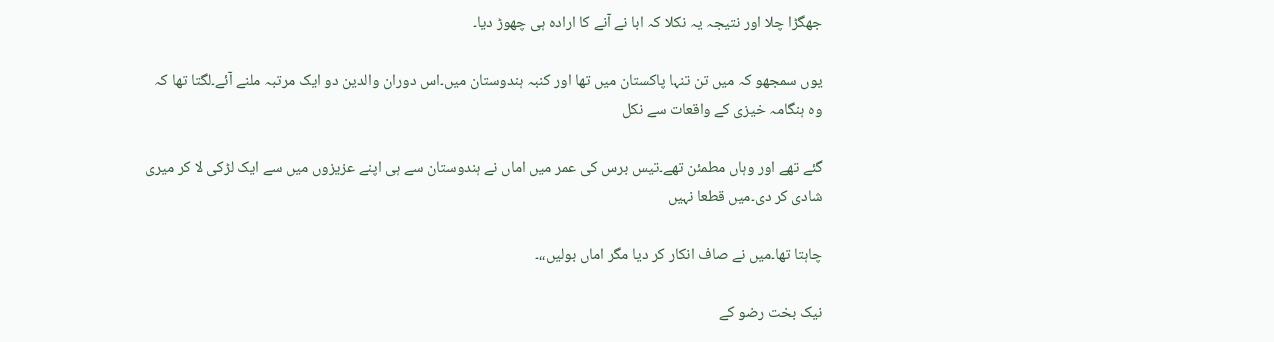جھگڑا چلا اور نتیجہ یہ نکلا کہ ابا نے آنے کا ارادہ ہی چھوڑ دیا۔

یوں سمجھو کہ میں تن تنہا پاکستان میں تھا اور کنبہ ہندوستان میں۔اس دوران والدین دو ایک مرتبہ ملنے آئے۔لگتا تھا کہ وہ ہنگامہ خیزی کے واقعات سے نکل

گئے تھے اور وہاں مطمئن تھے۔تیس برس کی عمر میں اماں نے ہندوستان سے ہی اپنے عزیزوں میں سے ایک لڑکی لا کر میری شادی کر دی۔میں قطعا نہیں

چاہتا تھا۔میں نے صاف انکار کر دیا مگر اماں بولیں،،۔

نیک بخت رضو کے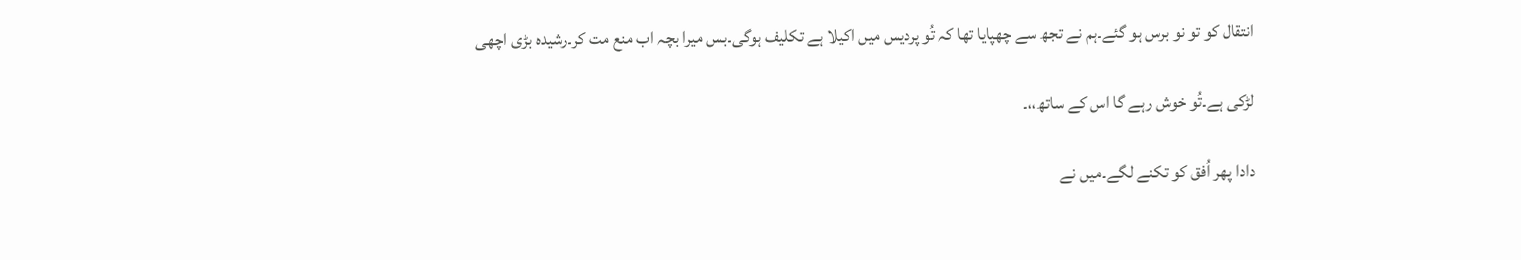انتقال کو تو نو برس ہو گئے۔ہم نے تجھ سے چھپایا تھا کہ تُو پردیس میں اکیلا ہے تکلیف ہوگی۔بس میرا بچہ اب منع مت کر۔رشیدہ بڑی اچھی

لڑکی ہے۔تُو خوش رہے گا اس کے ساتھ،،۔

دادا پھر اُفق کو تکنے لگے۔میں نے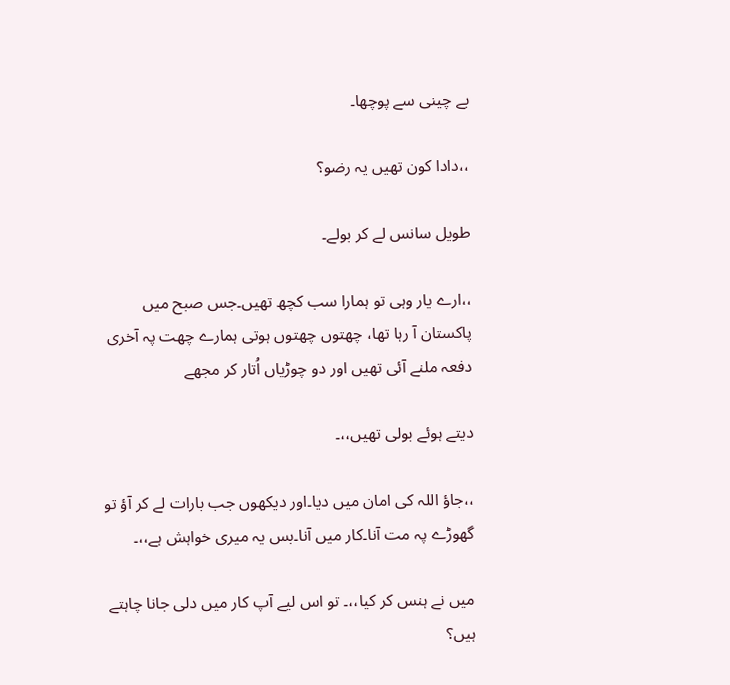بے چینی سے پوچھا۔

،،دادا کون تھیں یہ رضو؟

طویل سانس لے کر بولے۔

،،ارے یار وہی تو ہمارا سب کچھ تھیں۔جس صبح میں پاکستان آ رہا تھا، چھتوں چھتوں ہوتی ہمارے چھت پہ آخری دفعہ ملنے آئی تھیں اور دو چوڑیاں اُتار کر مجھے

دیتے ہوئے بولی تھیں،،۔

،،جاؤ اللہ کی امان میں دیا۔اور دیکھوں جب بارات لے کر آؤ تو گھوڑے پہ مت آنا۔کار میں آنا۔بس یہ میری خواہش ہے،،۔

میں نے ہنس کر کیا،،۔ تو اس لیے آپ کار میں دلی جانا چاہتے ہیں؟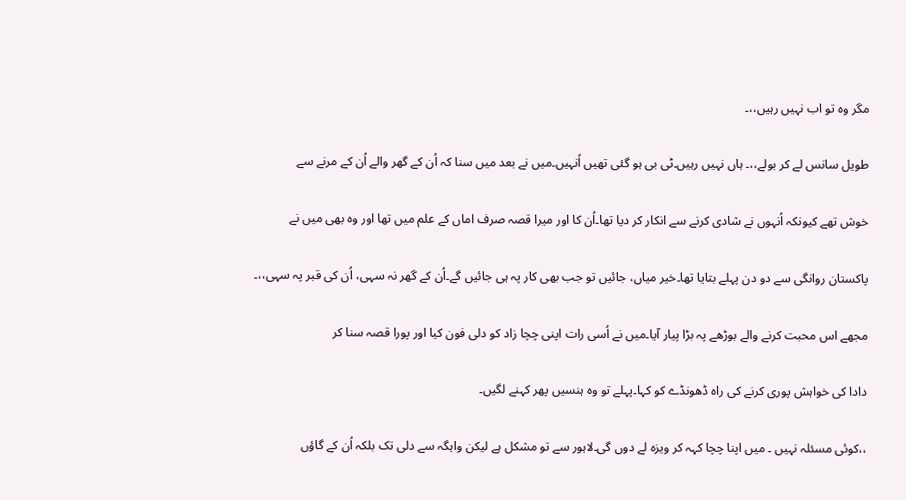مگر وہ تو اب نہیں رہیں،،۔

طویل سانس لے کر بولے،،۔ ہاں نہیں رہیں۔ٹی بی ہو گئی تھیں اُنہیں۔میں نے بعد میں سنا کہ اُن کے گھر والے اُن کے مرنے سے

خوش تھے کیونکہ اُنہوں نے شادی کرنے سے انکار کر دیا تھا۔اُن کا اور میرا قصہ صرف اماں کے علم میں تھا اور وہ بھی میں نے

پاکستان روانگی سے دو دن پہلے بتایا تھا۔خیر میاں، جائیں تو جب بھی کار پہ ہی جائیں گے۔اُن کے گھر نہ سہی، اُن کی قبر پہ سہی،،۔

مجھے اس محبت کرنے والے بوڑھے پہ بڑا پیار آیا۔میں نے اُسی رات اپنی چچا زاد کو دلی فون کیا اور پورا قصہ سنا کر

دادا کی خواہش پوری کرنے کی راہ ڈھونڈے کو کہا۔پہلے تو وہ ہنسیں پھر کہنے لگیں۔

،،کوئی مسئلہ نہیں ۔ میں اپنا چچا کہہ کر ویزہ لے دوں گی۔لاہور سے تو مشکل ہے لیکن واہگہ سے دلی تک بلکہ اُن کے گاؤں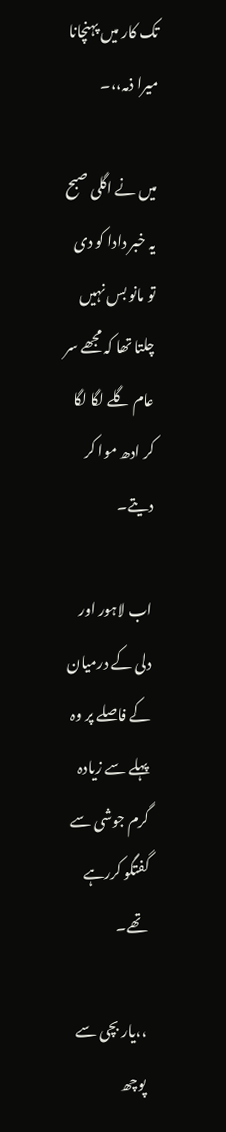تک کار میں پہنچانا میرا ذمہ،،۔

میں نے اگلی صبح یہ خبر دادا کو دی تو مانو بس نہیں چلتا تھا کہ مجھے سر عام گلے لگا لگا کر ادھ موا کر دیتے۔

اب لاہور اور دلی کے درمیان کے فاصلے پر وہ پہلے سے زیادہ گرم جوشی سے گفتگو کررہے تھے۔

،،یار بچی سے پوچھ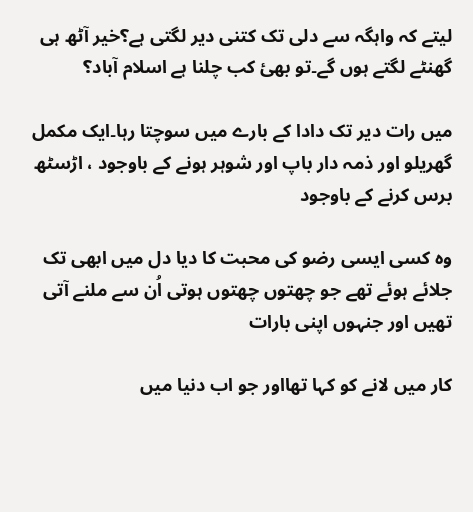لیتے کہ واہگہ سے دلی تک کتنی دیر لگتی ہے؟خیر آٹھ ہی گھنٹے لگتے ہوں گے۔تو بھئ کب چلنا ہے اسلام آباد؟

میں رات دیر تک دادا کے بارے میں سوچتا رہا۔ایک مکمل گھریلو اور ذمہ دار باپ اور شوہر ہونے کے باوجود ، اڑسٹھ برس کرنے کے باوجود

وہ کسی ایسی رضو کی محبت کا دیا دل میں ابھی تک جلائے ہوئے تھے جو چھتوں چھتوں ہوتی اُن سے ملنے آتی تھیں اور جنہوں اپنی بارات

کار میں لانے کو کہا تھااور جو اب دنیا میں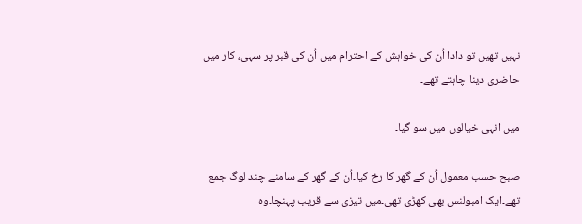نہیں تھیں تو دادا اُن کی خواہش کے احترام میں اُن کی قبر پر سہی، کار میں حاضری دینا چاہتے تھے۔

میں انہی خیالوں میں سو گیا۔

صبح حسب معمول اُن کے گھر کا رخ کیا۔اُن کے گھر کے سامنے چند لوگ جمع تھے۔ایک امبولنس بھی کھڑی تھی۔میں تیزی سے قریب پہنچا۔وہ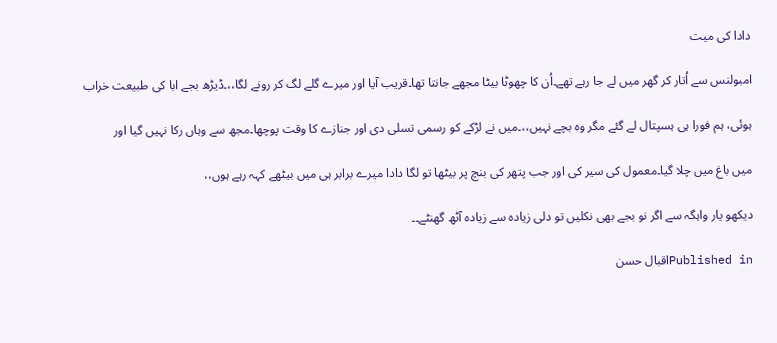دادا کی میت

امبولنس سے اُتار کر گھر میں لے جا رہے تھے۔اُن کا چھوٹا بیٹا مجھے جانتا تھا۔قریب آیا اور میرے گلے لگ کر رونے لگا،،۔ڈیڑھ بجے ابا کی طبیعت خراب

ہوئی، ہم فورا ہی ہسپتال لے گئے مگر وہ بچے نہیں،،۔میں نے لڑکے کو رسمی تسلی دی اور جنازے کا وقت پوچھا۔مجھ سے وہاں رکا نہیں گیا اور

میں باغ میں چلا گیا۔معمول کی سیر کی اور جب پتھر کی بنچ پر بیٹھا تو لگا دادا میرے برابر ہی میں بیٹھے کہہ رہے ہوں،،

دیکھو یار واہگہ سے اگر نو بجے بھی نکلیں تو دلی زیادہ سے زیادہ آٹھ گھنٹے۔۔

Published inاقبال حسن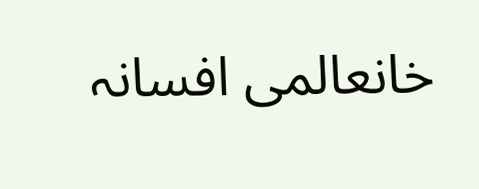خانعالمی افسانہ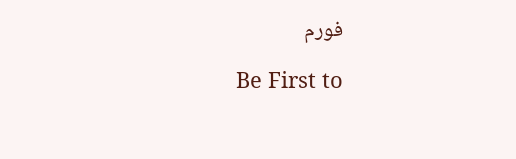فورم

Be First to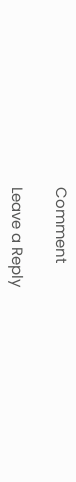Comment

Leave a Reply